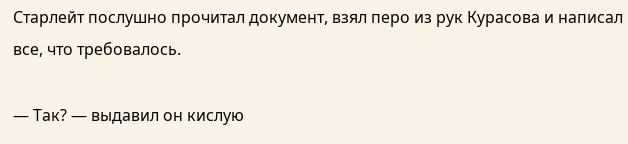Старлейт послушно прочитал документ, взял перо из рук Курасова и написал все, что требовалось.

— Так? — выдавил он кислую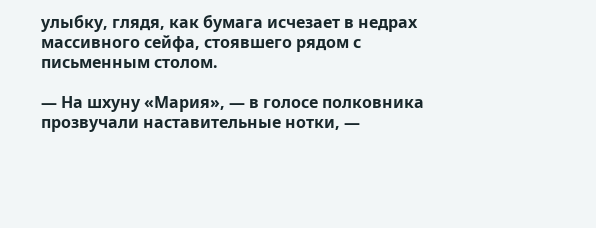улыбку, глядя, как бумага исчезает в недрах массивного сейфа, стоявшего рядом с письменным столом.

— На шхуну «Мария», — в голосе полковника прозвучали наставительные нотки, —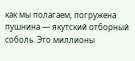как мы полагаем, погружена пушнина — якутский отборный соболь. Это миллионы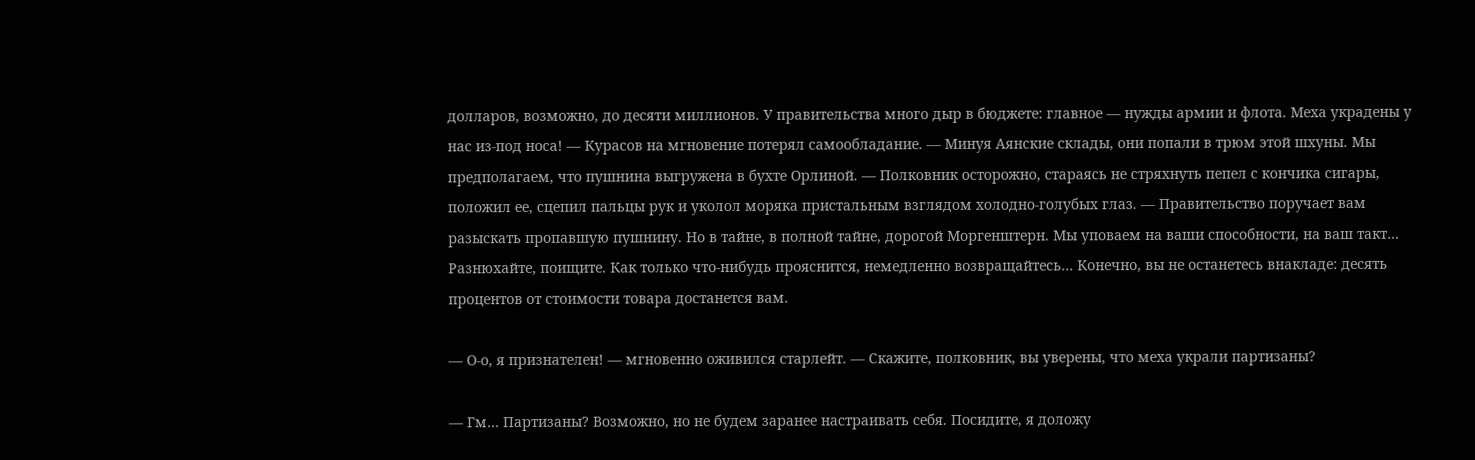долларов, возможно, до десяти миллионов. У правительства много дыр в бюджете: главное — нужды армии и флота. Меха украдены у нас из-под носа! — Курасов на мгновение потерял самообладание. — Минуя Аянские склады, они попали в трюм этой шхуны. Мы предполагаем, что пушнина выгружена в бухте Орлиной. — Полковник осторожно, стараясь не стряхнуть пепел с кончика сигары, положил ее, сцепил пальцы рук и уколол моряка пристальным взглядом холодно-голубых глаз. — Правительство поручает вам разыскать пропавшую пушнину. Но в тайне, в полной тайне, дорогой Моргенштерн. Мы уповаем на ваши способности, на ваш такт… Разнюхайте, поищите. Как только что-нибудь прояснится, немедленно возвращайтесь… Конечно, вы не останетесь внакладе: десять процентов от стоимости товара достанется вам.

— О-о, я признателен! — мгновенно оживился старлейт. — Скажите, полковник, вы уверены, что меха украли партизаны?

— Гм… Партизаны? Возможно, но не будем заранее настраивать себя. Посидите, я доложу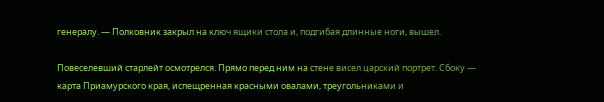генералу. — Полковник закрыл на ключ ящики стола и, подгибая длинные ноги, вышел.

Повеселевший старлейт осмотрелся. Прямо перед ним на стене висел царский портрет. Сбоку — карта Приамурского края, испещренная красными овалами, треугольниками и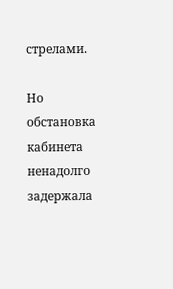стрелами.

Но обстановка кабинета ненадолго задержала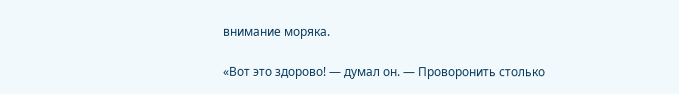внимание моряка.

«Вот это здорово! — думал он. — Проворонить столько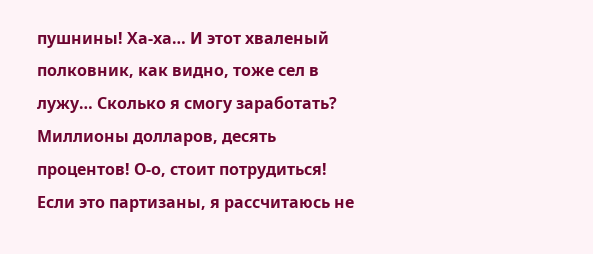пушнины! Ха-ха… И этот хваленый полковник, как видно, тоже сел в лужу… Сколько я смогу заработать? Миллионы долларов, десять процентов! О-о, стоит потрудиться! Если это партизаны, я рассчитаюсь не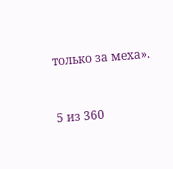только за меха».



5 из 360